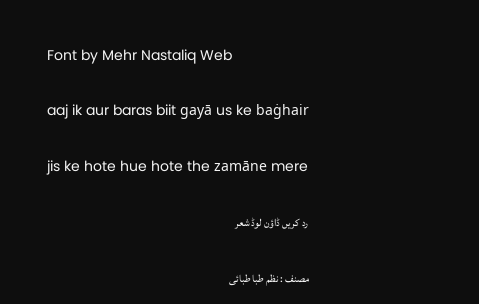Font by Mehr Nastaliq Web

aaj ik aur baras biit gayā us ke baġhair

jis ke hote hue hote the zamāne mere

رد کریں ڈاؤن لوڈ شعر

مصنف : نظم طبا طبائی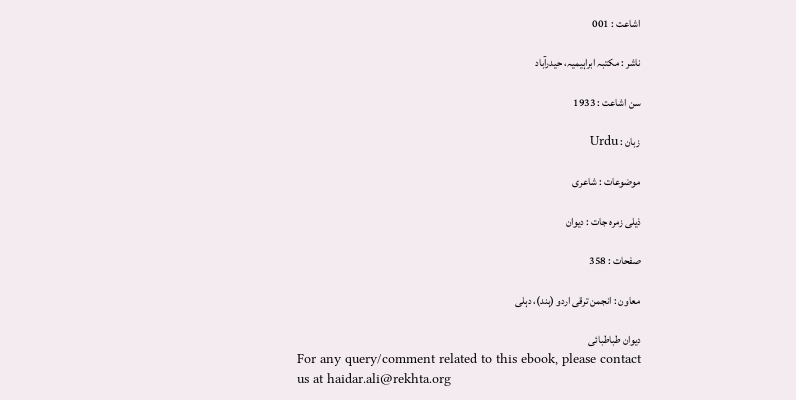اشاعت : 001

ناشر : مکتبہ ابراہیمیہ، حیدرآباد

سن اشاعت : 1933

زبان : Urdu

موضوعات : شاعری

ذیلی زمرہ جات : دیوان

صفحات : 358

معاون : انجمن ترقی اردو (ہند)، دہلی

دیوان طباطبائی
For any query/comment related to this ebook, please contact us at haidar.ali@rekhta.org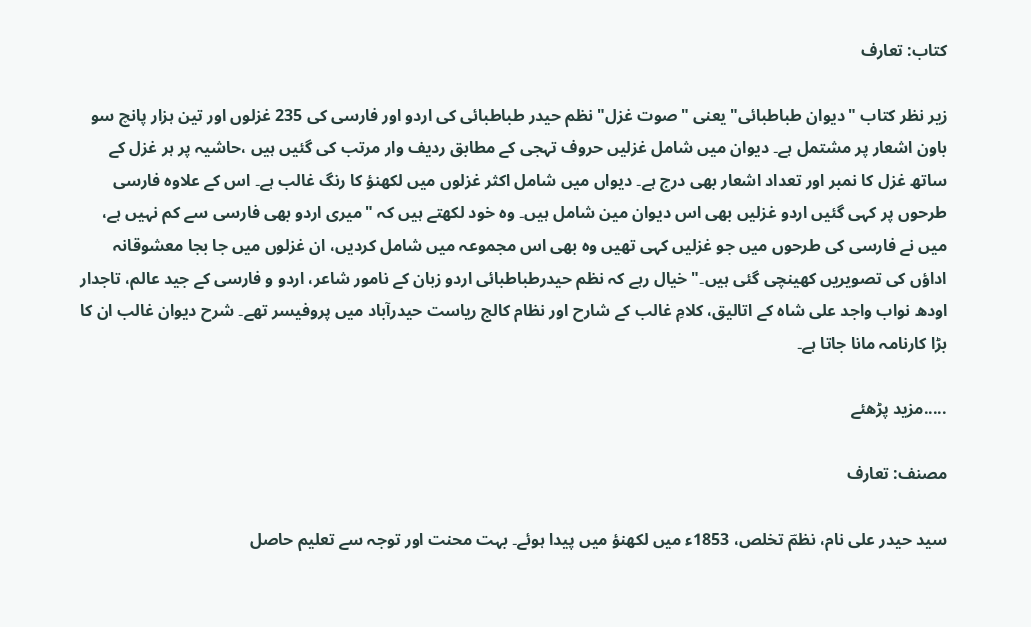کتاب: تعارف

زیر نظر کتاب "دیوان طباطبائی" یعنی "صوت غزل" نظم حیدر طباطبائی کی اردو اور فارسی کی 235 غزلوں اور تین ہزار پانچ سو باون اشعار پر مشتمل ہے۔ دیوان میں شامل غزلیں حروف تہجی کے مطابق ردیف وار مرتب کی گئیں ہیں ،حاشیہ پر ہر غزل کے ساتھ غزل کا نمبر اور تعداد اشعار بھی درج ہے۔ دیواں میں شامل اکثر غزلوں میں لکھنؤ کا رنگ غالب ہے۔ اس کے علاوہ فارسی طرحوں پر کہی گئیں اردو غزلیں بھی اس دیوان مین شامل ہیں۔ وہ خود لکھتے ہیں کہ "میری اردو بھی فارسی سے کم نہیں ہے، میں نے فارسی کی طرحوں میں جو غزلیں کہی تھیں وہ بھی اس مجموعہ میں شامل کردیں، ان غزلوں میں جا بجا معشوقانہ اداؤں کی تصویریں کھینچی گئی ہیں۔" خیال رہے کہ نظم حیدرطباطبائی اردو زبان کے نامور شاعر، اردو و فارسی کے جید عالم، تاجدار اودھ نواب واجد علی شاہ کے اتالیق، کلامِ غالب کے شارح اور نظام کالج ریاست حیدرآباد میں پروفیسر تھے۔ شرح دیوان غالب ان کا بڑا کارنامہ مانا جاتا ہے۔

.....مزید پڑھئے

مصنف: تعارف

سید حیدر علی نام، نظمؔ تخلص، 1853ء میں لکھنؤ میں پیدا ہوئے۔ بہت محنت اور توجہ سے تعلیم حاصل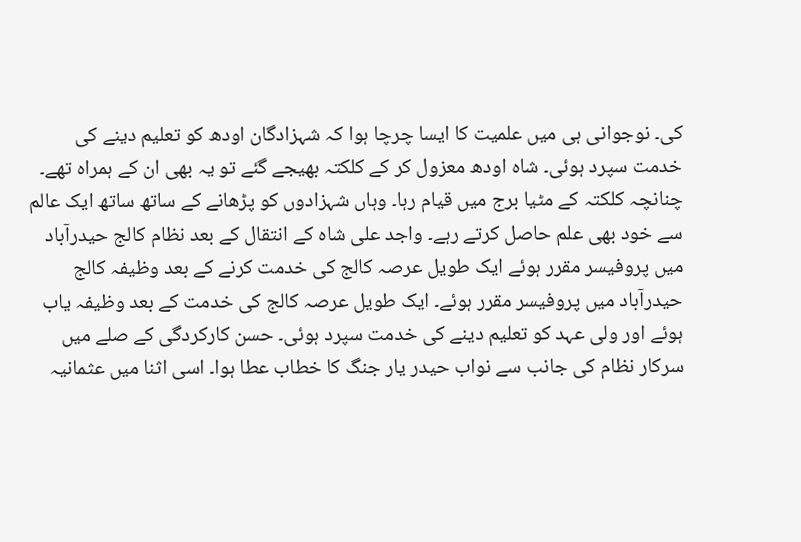کی۔ نوجوانی ہی میں علمیت کا ایسا چرچا ہوا کہ شہزادگان اودھ کو تعلیم دینے کی خدمت سپرد ہوئی۔ شاہ اودھ معزول کر کے کلکتہ بھیجے گئے تو یہ بھی ان کے ہمراہ تھے۔ چنانچہ کلکتہ کے مٹیا برج میں قیام رہا۔ وہاں شہزادوں کو پڑھانے کے ساتھ ساتھ ایک عالم سے خود بھی علم حاصل کرتے رہے۔ واجد علی شاہ کے انتقال کے بعد نظام کالج حیدرآباد میں پروفیسر مقرر ہوئے ایک طویل عرصہ کالج کی خدمت کرنے کے بعد وظیفہ کالج حیدرآباد میں پروفیسر مقرر ہوئے۔ ایک طویل عرصہ کالج کی خدمت کے بعد وظیفہ یاب ہوئے اور ولی عہد کو تعلیم دینے کی خدمت سپرد ہوئی۔ حسن کارکردگی کے صلے میں سرکار نظام کی جانب سے نواب حیدر یار جنگ کا خطاب عطا ہوا۔ اسی اثنا میں عثمانیہ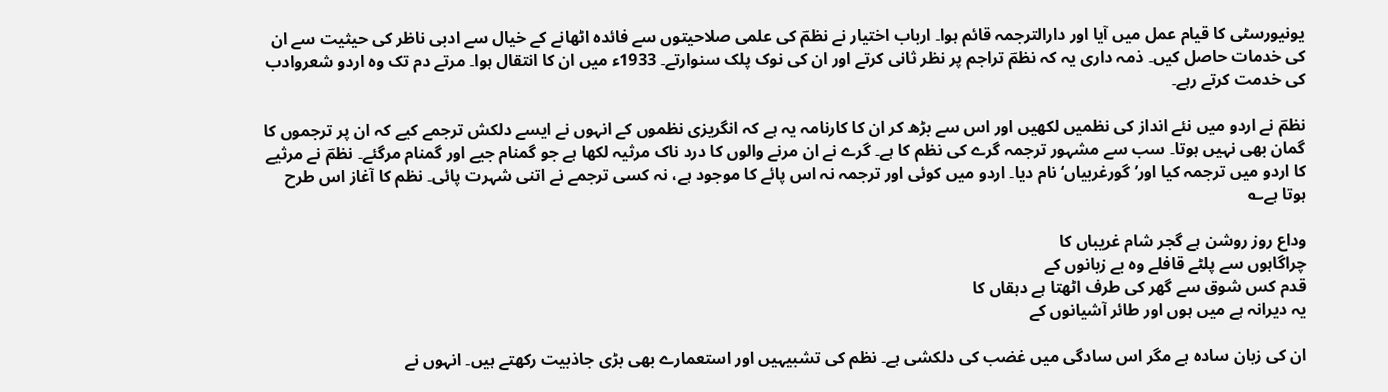یونیورسٹی کا قیام عمل میں آیا اور دارالترجمہ قائم ہوا۔ ارباب اختیار نے نظمؔ کی علمی صلاحیتوں سے فائدہ اٹھانے کے خیال سے ادبی ناظر کی حیثیت سے ان کی خدمات حاصل کیں۔ ذمہ داری یہ کہ نظمؔ تراجم پر نظر ثانی کرتے اور ان کی نوک پلک سنوارتے۔ 1933ء میں ان کا انتقال ہوا۔ مرتے دم تک وہ اردو شعروادب کی خدمت کرتے رہے۔

نظمؔ نے اردو میں نئے انداز کی نظمیں لکھیں اور اس سے بڑھ کر ان کا کارنامہ یہ ہے کہ انگریزی نظموں کے انہوں نے ایسے دلکش ترجمے کیے کہ ان پر ترجموں کا گمان بھی نہیں ہوتا۔ سب سے مشہور ترجمہ گرے کی نظم کا ہے۔ گرے نے ان مرنے والوں کا درد ناک مرثیہ لکھا ہے جو گمنام جیے اور گمنام مرگئے۔ نظمؔ نے مرثیے کا اردو میں ترجمہ کیا اور’گورغربیاں‘ نام دیا۔ اردو میں کوئی اور ترجمہ نہ اس پائے کا موجود ہے، نہ کسی ترجمے نے اتنی شہرت پائی۔ نظم کا آغاز اس طرح ہوتا ہے؎

وداع روز روشن ہے گجر شام غریباں کا
چراگاہوں سے پلٹے قافلے وہ بے زبانوں کے
قدم کس شوق سے گھر کی طرف اٹھتا ہے دہقاں کا
یہ دیرانہ ہے میں ہوں اور طائر آشیانوں کے

ان کی زبان سادہ ہے مگر اس سادگی میں غضب کی دلکشی ہے۔ نظم کی تشبیہیں اور استعمارے بھی بڑی جاذبیت رکھتے ہیں۔ انہوں نے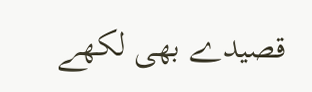قصیدے بھی لکھے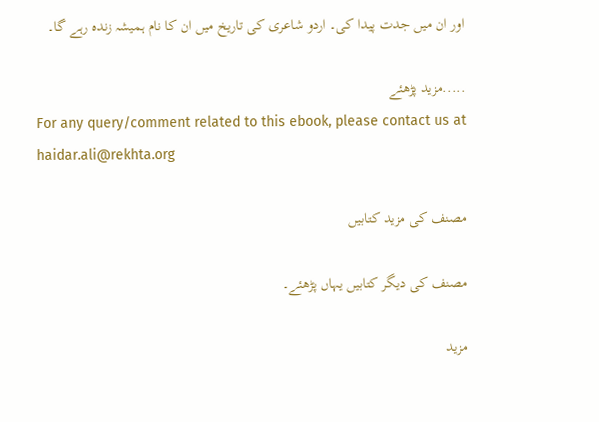اور ان میں جدت پیدا کی۔ اردو شاعری کی تاریخ میں ان کا نام ہمیشہ زندہ رہے گا۔

.....مزید پڑھئے
For any query/comment related to this ebook, please contact us at haidar.ali@rekhta.org

مصنف کی مزید کتابیں

مصنف کی دیگر کتابیں یہاں پڑھئے۔

مزید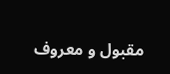مقبول و معروف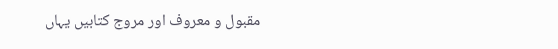مقبول و معروف اور مروج کتابیں یہاں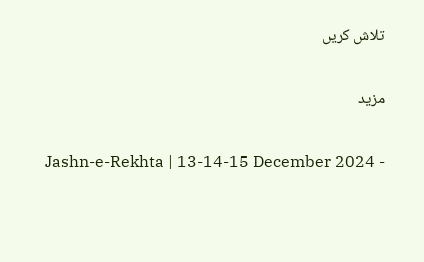تلاش کریں

مزید

Jashn-e-Rekhta | 13-14-15 December 2024 -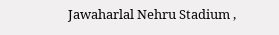Jawaharlal Nehru Stadium ,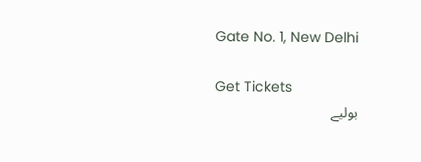Gate No. 1, New Delhi

Get Tickets
بولیے